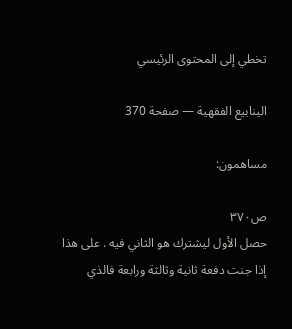تخطي إلى المحتوى الرئيسي

الينابيع الفقهية — صفحة 370

مساهمون:

ص٣٧٠
حصل الأول ليشترك هو الثاني فيه . على هذا إذا جنت دفعة ثانية وثالثة ورابعة فالذي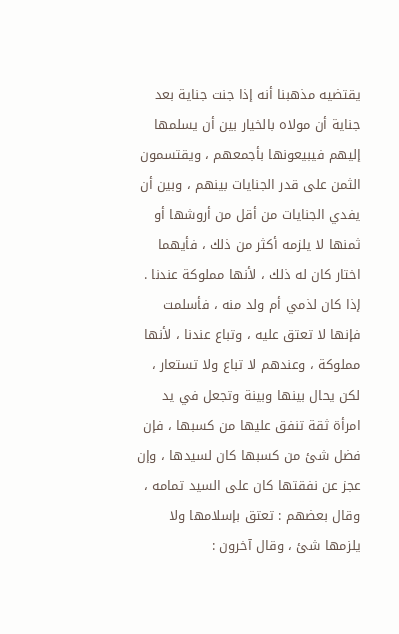يقتضيه مذهبنا أنه إذا جنت جناية بعد جناية أن مولاه بالخيار بين أن يسلمها إليهم فيبيعونها بأجمعهم ، ويقتسمون الثمن على قدر الجنايات بينهم ، وبين أن يفدي الجنايات من أقل من أروشها أو ثمنها لا يلزمه أكثر من ذلك ، فأيهما اختار كان له ذلك ، لأنها مملوكة عندنا . إذا كان لذمي أم ولد منه ، فأسلمت فإنها لا تعتق عليه ، وتباع عندنا ، لأنها مملوكة ، وعندهم لا تباع ولا تستعار ، لكن يحال بينها وبينة وتجعل في يد امرأة ثقة تنفق عليها من كسبها ، فإن فضل شئ من كسبها كان لسيدها ، وإن عجز عن نفقتها كان على السيد تمامه ، وقال بعضهم : تعتق بإسلامها ولا يلزمها شئ ، وقال آخرون :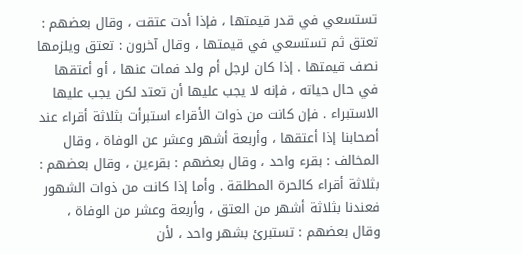تستسعي في قدر قيمتها ، فإذا أدت عتقت ، وقال بعضهم : تعتق ثم تستسعي في قيمتها ، وقال آخرون : تعتق ويلزمها نصف قيمتها . إذا كان لرجل أم ولد فمات عنها ، أو أعتقها في حال حياته ، فإنه لا يجب عليها أن تعتد لكن يجب عليها الاستبراء . فإن كانت من ذوات الأقراء استبرأت بثلاثة أقراء عند أصحابنا إذا أعتقها ، وأربعة أشهر وعشر عن الوفاة ، وقال المخالف : بقرء واحد ، وقال بعضهم : بقرءين ، وقال بعضهم : بثلاثة أقراء كالحرة المطلقة . وأما إذا كانت من ذوات الشهور فعندنا بثلاثة أشهر من العتق ، وأربعة وعشر من الوفاة ، وقال بعضهم : تستبرئ بشهر واحد ، لأن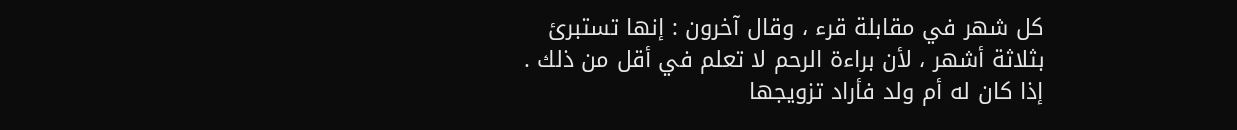كل شهر في مقابلة قرء ، وقال آخرون : إنها تستبرئ بثلاثة أشهر ، لأن براءة الرحم لا تعلم في أقل من ذلك . إذا كان له أم ولد فأراد تزويجها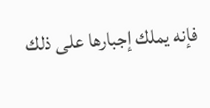فإنه يملك إجبارها على ذلك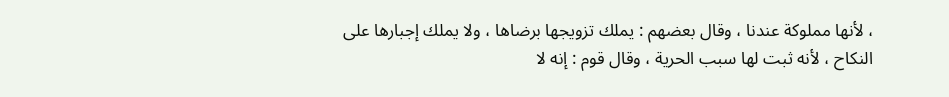، لأنها مملوكة عندنا ، وقال بعضهم : يملك تزويجها برضاها ، ولا يملك إجبارها على النكاح ، لأنه ثبت لها سبب الحرية ، وقال قوم : إنه لا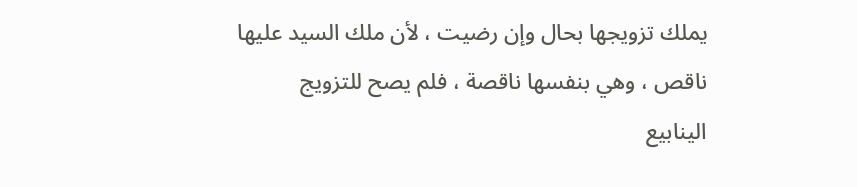يملك تزويجها بحال وإن رضيت ، لأن ملك السيد عليها ناقص ، وهي بنفسها ناقصة ، فلم يصح للتزويج
الينابيع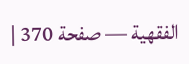الفقهية — صفحة 370 |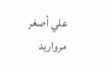علي أصغر مرواريد